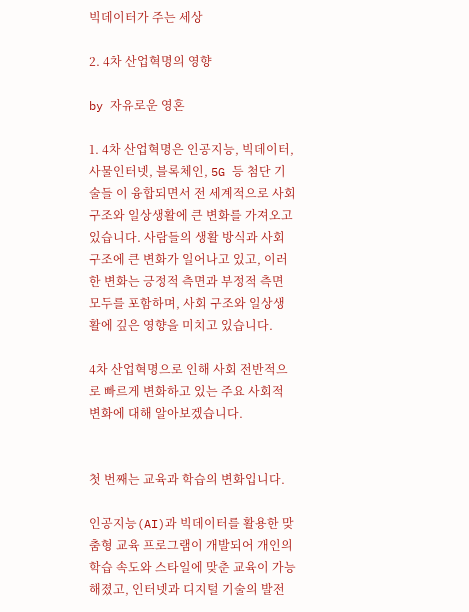빅데이터가 주는 세상

2. 4차 산업혁명의 영향

by 자유로운 영혼

1. 4차 산업혁명은 인공지능, 빅데이터, 사물인터넷, 블록체인, 5G 등 첨단 기술들 이 융합되면서 전 세계적으로 사회 구조와 일상생활에 큰 변화를 가져오고 있습니다. 사람들의 생활 방식과 사회 구조에 큰 변화가 일어나고 있고, 이러한 변화는 긍정적 측면과 부정적 측면 모두를 포함하며, 사회 구조와 일상생활에 깊은 영향을 미치고 있습니다.

4차 산업혁명으로 인해 사회 전반적으로 빠르게 변화하고 있는 주요 사회적 변화에 대해 알아보겠습니다.


첫 번째는 교육과 학습의 변화입니다.

인공지능(AI)과 빅데이터를 활용한 맞춤형 교육 프로그램이 개발되어 개인의 학습 속도와 스타일에 맞춘 교육이 가능해졌고, 인터넷과 디지털 기술의 발전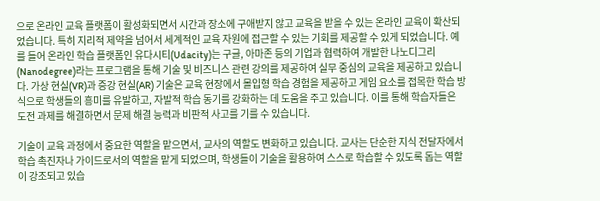으로 온라인 교육 플랫폼이 활성화되면서 시간과 장소에 구애받지 않고 교육을 받을 수 있는 온라인 교육이 확산되었습니다. 특히 지리적 제약을 넘어서 세계적인 교육 자원에 접근할 수 있는 기회를 제공할 수 있게 되었습니다. 예를 들어 온라인 학습 플랫폼인 유다시티(Udacity)는 구글, 아마존 등의 기업과 협력하여 개발한 나노디그리(Nanodegree)라는 프로그램을 통해 기술 및 비즈니스 관련 강의를 제공하여 실무 중심의 교육을 제공하고 있습니다. 가상 현실(VR)과 증강 현실(AR) 기술은 교육 현장에서 몰입형 학습 경험을 제공하고 게임 요소를 접목한 학습 방식으로 학생들의 흥미를 유발하고, 자발적 학습 동기를 강화하는 데 도움을 주고 있습니다. 이를 통해 학습자들은 도전 과제를 해결하면서 문제 해결 능력과 비판적 사고를 기를 수 있습니다.

기술이 교육 과정에서 중요한 역할을 맡으면서, 교사의 역할도 변화하고 있습니다. 교사는 단순한 지식 전달자에서 학습 촉진자나 가이드로서의 역할을 맡게 되었으며, 학생들이 기술을 활용하여 스스로 학습할 수 있도록 돕는 역할이 강조되고 있습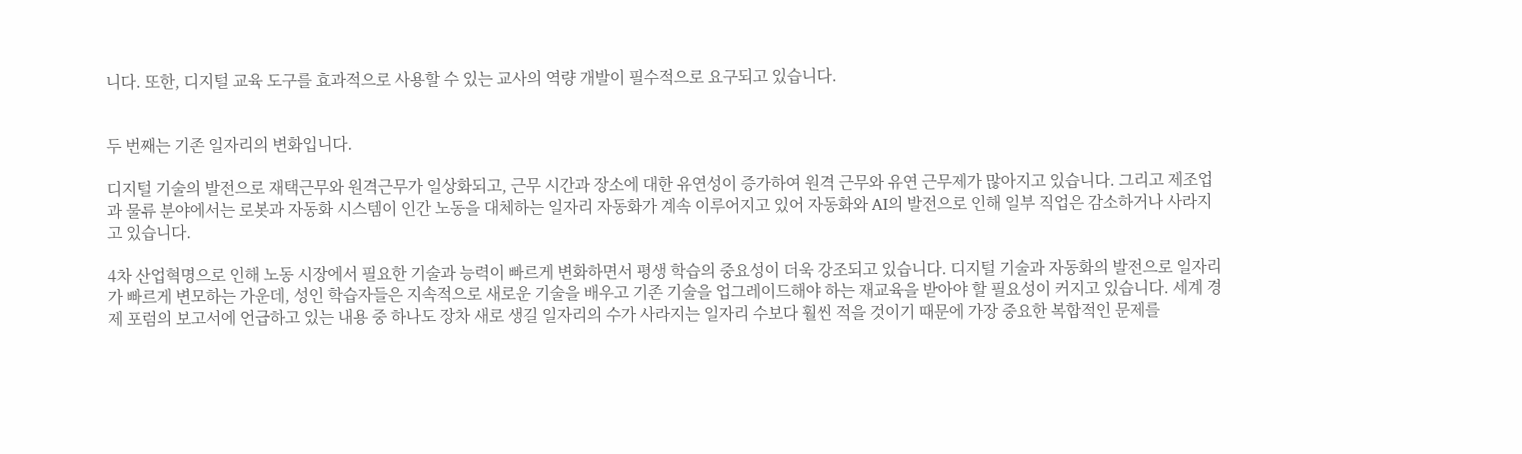니다. 또한, 디지털 교육 도구를 효과적으로 사용할 수 있는 교사의 역량 개발이 필수적으로 요구되고 있습니다.


두 번째는 기존 일자리의 변화입니다.

디지털 기술의 발전으로 재택근무와 원격근무가 일상화되고, 근무 시간과 장소에 대한 유연성이 증가하여 원격 근무와 유연 근무제가 많아지고 있습니다. 그리고 제조업과 물류 분야에서는 로봇과 자동화 시스템이 인간 노동을 대체하는 일자리 자동화가 계속 이루어지고 있어 자동화와 AI의 발전으로 인해 일부 직업은 감소하거나 사라지고 있습니다.

4차 산업혁명으로 인해 노동 시장에서 필요한 기술과 능력이 빠르게 변화하면서 평생 학습의 중요성이 더욱 강조되고 있습니다. 디지털 기술과 자동화의 발전으로 일자리가 빠르게 변모하는 가운데, 성인 학습자들은 지속적으로 새로운 기술을 배우고 기존 기술을 업그레이드해야 하는 재교육을 받아야 할 필요성이 커지고 있습니다. 세계 경제 포럼의 보고서에 언급하고 있는 내용 중 하나도 장차 새로 생길 일자리의 수가 사라지는 일자리 수보다 훨씬 적을 것이기 때문에 가장 중요한 복합적인 문제를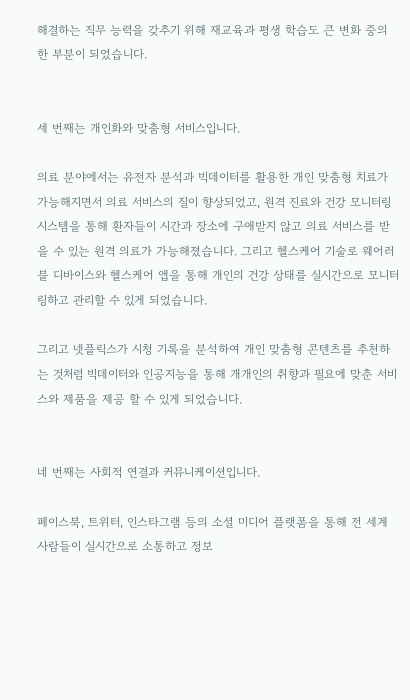해결하는 직무 능력을 갖추기 위해 재교육과 평생 학습도 큰 변화 중의 한 부분이 되었습니다.


세 번째는 개인화와 맞춤형 서비스입니다.

의료 분야에서는 유전자 분석과 빅데이터를 활용한 개인 맞춤형 치료가 가능해지면서 의료 서비스의 질이 향상되었고, 원격 진료와 건강 모니터링 시스템을 통해 환자들이 시간과 장소에 구애받지 않고 의료 서비스를 받을 수 있는 원격 의료가 가능해졌습니다. 그리고 헬스케어 기술로 웨어러블 디바이스와 헬스케어 앱을 통해 개인의 건강 상태를 실시간으로 모니터링하고 관리할 수 있게 되었습니다.

그리고 넷플릭스가 시청 기록을 분석하여 개인 맞춤형 콘텐츠를 추천하는 것처럼 빅데이터와 인공지능을 통해 개개인의 취향과 필요에 맞춘 서비스와 제품을 제공 할 수 있게 되었습니다.


네 번째는 사회적 연결과 커뮤니케이션입니다.

페이스북, 트위터, 인스타그램 등의 소셜 미디어 플랫폼을 통해 전 세계 사람들이 실시간으로 소통하고 정보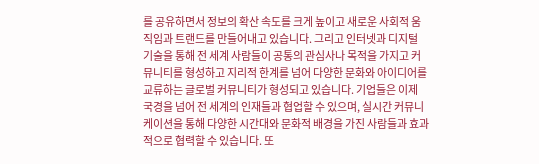를 공유하면서 정보의 확산 속도를 크게 높이고 새로운 사회적 움직임과 트랜드를 만들어내고 있습니다. 그리고 인터넷과 디지털 기술을 통해 전 세계 사람들이 공통의 관심사나 목적을 가지고 커뮤니티를 형성하고 지리적 한계를 넘어 다양한 문화와 아이디어를 교류하는 글로벌 커뮤니티가 형성되고 있습니다. 기업들은 이제 국경을 넘어 전 세계의 인재들과 협업할 수 있으며, 실시간 커뮤니케이션을 통해 다양한 시간대와 문화적 배경을 가진 사람들과 효과적으로 협력할 수 있습니다. 또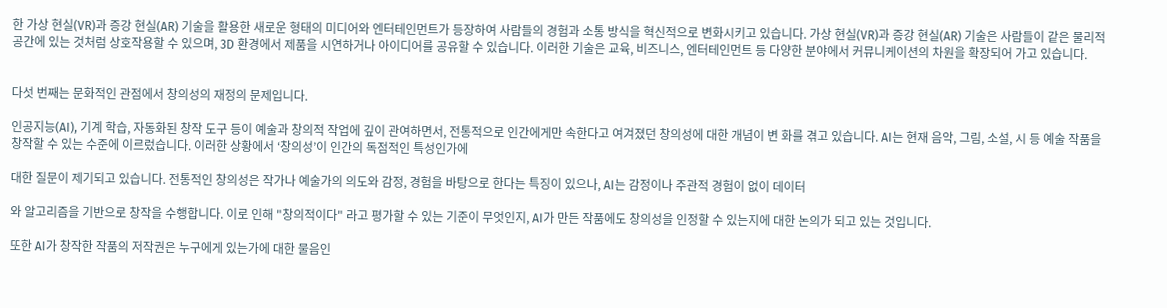한 가상 현실(VR)과 증강 현실(AR) 기술을 활용한 새로운 형태의 미디어와 엔터테인먼트가 등장하여 사람들의 경험과 소통 방식을 혁신적으로 변화시키고 있습니다. 가상 현실(VR)과 증강 현실(AR) 기술은 사람들이 같은 물리적 공간에 있는 것처럼 상호작용할 수 있으며, 3D 환경에서 제품을 시연하거나 아이디어를 공유할 수 있습니다. 이러한 기술은 교육, 비즈니스, 엔터테인먼트 등 다양한 분야에서 커뮤니케이션의 차원을 확장되어 가고 있습니다.


다섯 번째는 문화적인 관점에서 창의성의 재정의 문제입니다.

인공지능(AI), 기계 학습, 자동화된 창작 도구 등이 예술과 창의적 작업에 깊이 관여하면서, 전통적으로 인간에게만 속한다고 여겨졌던 창의성에 대한 개념이 변 화를 겪고 있습니다. AI는 현재 음악, 그림, 소설, 시 등 예술 작품을 창작할 수 있는 수준에 이르렀습니다. 이러한 상황에서 ‘창의성’이 인간의 독점적인 특성인가에

대한 질문이 제기되고 있습니다. 전통적인 창의성은 작가나 예술가의 의도와 감정, 경험을 바탕으로 한다는 특징이 있으나, AI는 감정이나 주관적 경험이 없이 데이터

와 알고리즘을 기반으로 창작을 수행합니다. 이로 인해 "창의적이다" 라고 평가할 수 있는 기준이 무엇인지, AI가 만든 작품에도 창의성을 인정할 수 있는지에 대한 논의가 되고 있는 것입니다.

또한 AI가 창작한 작품의 저작권은 누구에게 있는가에 대한 물음인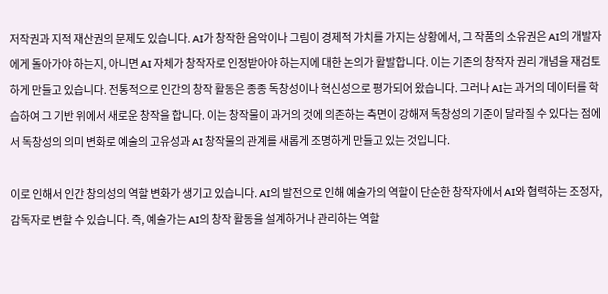저작권과 지적 재산권의 문제도 있습니다. AI가 창작한 음악이나 그림이 경제적 가치를 가지는 상황에서, 그 작품의 소유권은 AI의 개발자에게 돌아가야 하는지, 아니면 AI 자체가 창작자로 인정받아야 하는지에 대한 논의가 활발합니다. 이는 기존의 창작자 권리 개념을 재검토하게 만들고 있습니다. 전통적으로 인간의 창작 활동은 종종 독창성이나 혁신성으로 평가되어 왔습니다. 그러나 AI는 과거의 데이터를 학습하여 그 기반 위에서 새로운 창작을 합니다. 이는 창작물이 과거의 것에 의존하는 측면이 강해져 독창성의 기준이 달라질 수 있다는 점에서 독창성의 의미 변화로 예술의 고유성과 AI 창작물의 관계를 새롭게 조명하게 만들고 있는 것입니다.

이로 인해서 인간 창의성의 역할 변화가 생기고 있습니다. AI의 발전으로 인해 예술가의 역할이 단순한 창작자에서 AI와 협력하는 조정자, 감독자로 변할 수 있습니다. 즉, 예술가는 AI의 창작 활동을 설계하거나 관리하는 역할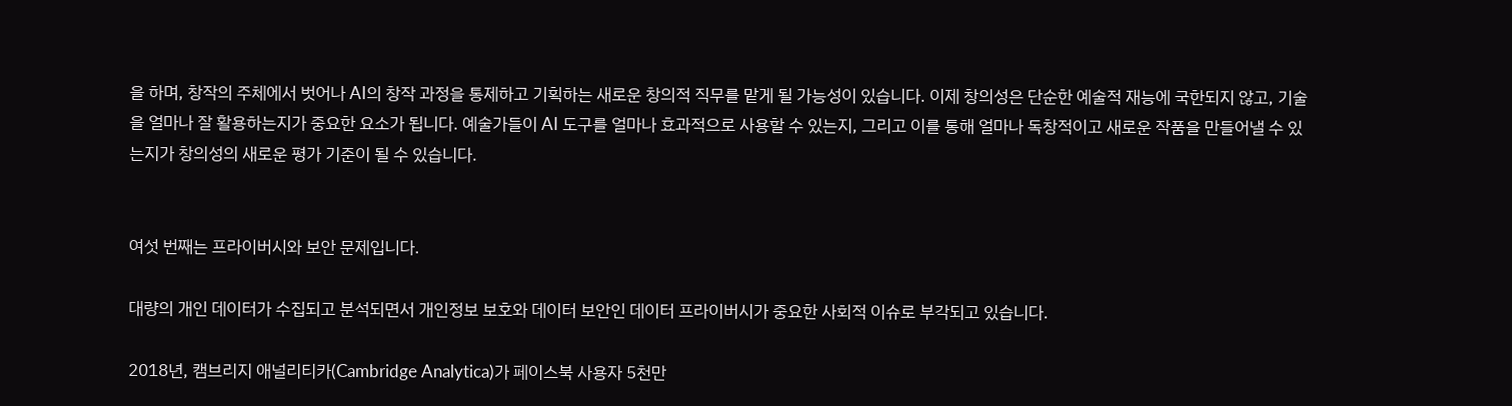을 하며, 창작의 주체에서 벗어나 AI의 창작 과정을 통제하고 기획하는 새로운 창의적 직무를 맡게 될 가능성이 있습니다. 이제 창의성은 단순한 예술적 재능에 국한되지 않고, 기술을 얼마나 잘 활용하는지가 중요한 요소가 됩니다. 예술가들이 AI 도구를 얼마나 효과적으로 사용할 수 있는지, 그리고 이를 통해 얼마나 독창적이고 새로운 작품을 만들어낼 수 있는지가 창의성의 새로운 평가 기준이 될 수 있습니다.


여섯 번째는 프라이버시와 보안 문제입니다.

대량의 개인 데이터가 수집되고 분석되면서 개인정보 보호와 데이터 보안인 데이터 프라이버시가 중요한 사회적 이슈로 부각되고 있습니다.

2018년, 캠브리지 애널리티카(Cambridge Analytica)가 페이스북 사용자 5천만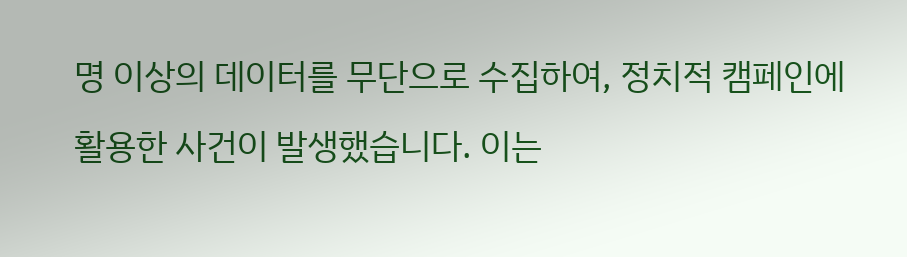명 이상의 데이터를 무단으로 수집하여, 정치적 캠페인에 활용한 사건이 발생했습니다. 이는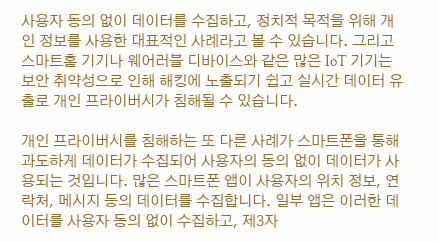사용자 동의 없이 데이터를 수집하고, 정치적 목적을 위해 개인 정보를 사용한 대표적인 사례라고 볼 수 있습니다. 그리고 스마트홈 기기나 웨어러블 디바이스와 같은 많은 IoT 기기는 보안 취약성으로 인해 해킹에 노출되기 쉽고 실시간 데이터 유출로 개인 프라이버시가 침해될 수 있습니다.

개인 프라이버시를 침해하는 또 다른 사례가 스마트폰을 통해 과도하게 데이터가 수집되어 사용자의 동의 없이 데이터가 사용되는 것입니다. 많은 스마트폰 앱이 사용자의 위치 정보, 연락처, 메시지 등의 데이터를 수집합니다. 일부 앱은 이러한 데이터를 사용자 동의 없이 수집하고, 제3자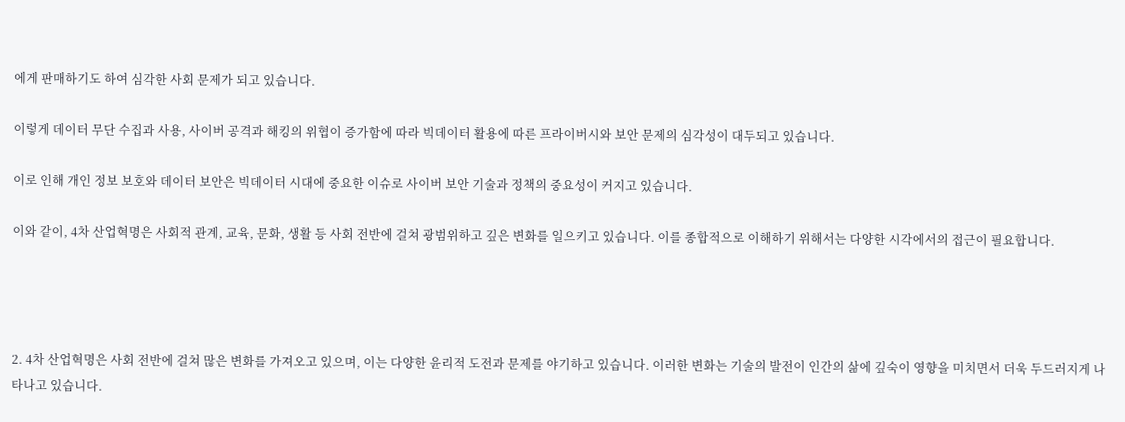에게 판매하기도 하여 심각한 사회 문제가 되고 있습니다.

이렇게 데이터 무단 수집과 사용, 사이버 공격과 해킹의 위협이 증가함에 따라 빅데이터 활용에 따른 프라이버시와 보안 문제의 심각성이 대두되고 있습니다.

이로 인해 개인 정보 보호와 데이터 보안은 빅데이터 시대에 중요한 이슈로 사이버 보안 기술과 정책의 중요성이 커지고 있습니다.

이와 같이, 4차 산업혁명은 사회적 관계, 교육, 문화, 생활 등 사회 전반에 걸쳐 광범위하고 깊은 변화를 일으키고 있습니다. 이를 종합적으로 이해하기 위해서는 다양한 시각에서의 접근이 필요합니다.




2. 4차 산업혁명은 사회 전반에 걸쳐 많은 변화를 가져오고 있으며, 이는 다양한 윤리적 도전과 문제를 야기하고 있습니다. 이러한 변화는 기술의 발전이 인간의 삶에 깊숙이 영향을 미치면서 더욱 두드러지게 나타나고 있습니다.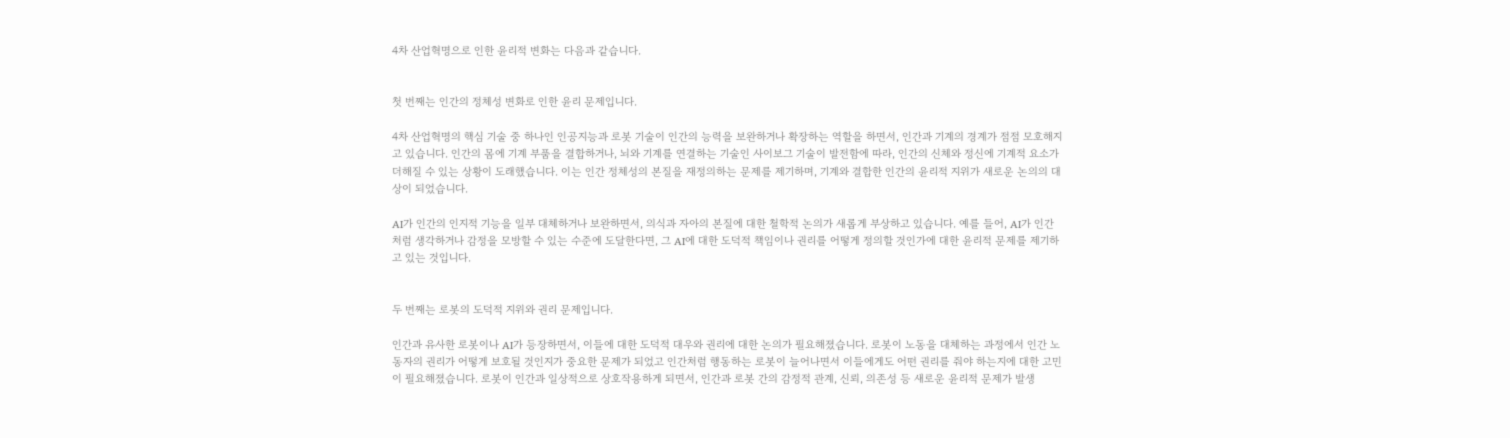4차 산업혁명으로 인한 윤리적 변화는 다음과 같습니다.


첫 번째는 인간의 정체성 변화로 인한 윤리 문제입니다.

4차 산업혁명의 핵심 기술 중 하나인 인공지능과 로봇 기술이 인간의 능력을 보완하거나 확장하는 역할을 하면서, 인간과 기계의 경계가 점점 모호해지고 있습니다. 인간의 몸에 기계 부품을 결합하거나, 뇌와 기계를 연결하는 기술인 사이보그 기술이 발전함에 따라, 인간의 신체와 정신에 기계적 요소가 더해질 수 있는 상황이 도래했습니다. 이는 인간 정체성의 본질을 재정의하는 문제를 제기하며, 기계와 결합한 인간의 윤리적 지위가 새로운 논의의 대상이 되었습니다.

AI가 인간의 인지적 기능을 일부 대체하거나 보완하면서, 의식과 자아의 본질에 대한 철학적 논의가 새롭게 부상하고 있습니다. 예를 들어, AI가 인간처럼 생각하거나 감정을 모방할 수 있는 수준에 도달한다면, 그 AI에 대한 도덕적 책임이나 권리를 어떻게 정의할 것인가에 대한 윤리적 문제를 제기하고 있는 것입니다.


두 번째는 로봇의 도덕적 지위와 권리 문제입니다.

인간과 유사한 로봇이나 AI가 등장하면서, 이들에 대한 도덕적 대우와 권리에 대한 논의가 필요해졌습니다. 로봇이 노동을 대체하는 과정에서 인간 노동자의 권리가 어떻게 보호될 것인지가 중요한 문제가 되었고 인간처럼 행동하는 로봇이 늘어나면서 이들에게도 어떤 권리를 줘야 하는지에 대한 고민이 필요해졌습니다. 로봇이 인간과 일상적으로 상호작용하게 되면서, 인간과 로봇 간의 감정적 관계, 신뢰, 의존성 등 새로운 윤리적 문제가 발생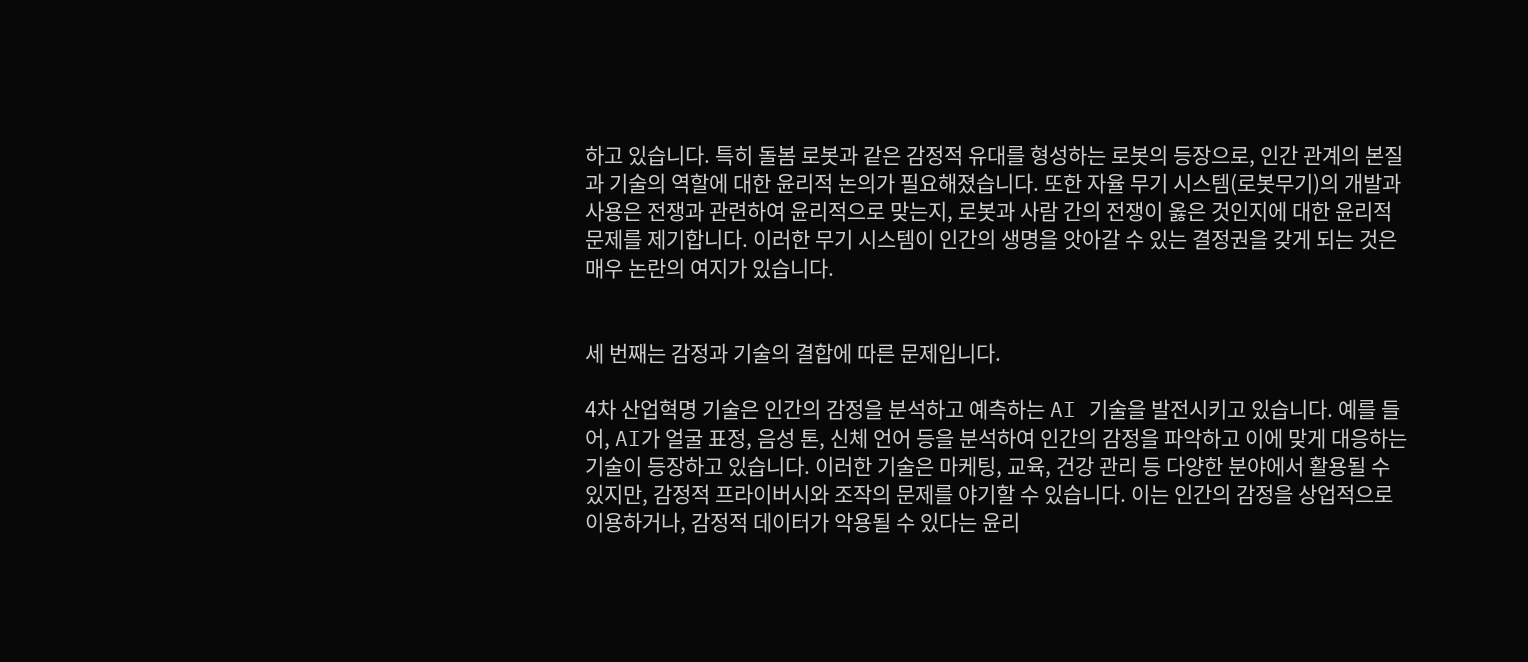하고 있습니다. 특히 돌봄 로봇과 같은 감정적 유대를 형성하는 로봇의 등장으로, 인간 관계의 본질과 기술의 역할에 대한 윤리적 논의가 필요해졌습니다. 또한 자율 무기 시스템(로봇무기)의 개발과 사용은 전쟁과 관련하여 윤리적으로 맞는지, 로봇과 사람 간의 전쟁이 옳은 것인지에 대한 윤리적 문제를 제기합니다. 이러한 무기 시스템이 인간의 생명을 앗아갈 수 있는 결정권을 갖게 되는 것은 매우 논란의 여지가 있습니다.


세 번째는 감정과 기술의 결합에 따른 문제입니다.

4차 산업혁명 기술은 인간의 감정을 분석하고 예측하는 AI 기술을 발전시키고 있습니다. 예를 들어, AI가 얼굴 표정, 음성 톤, 신체 언어 등을 분석하여 인간의 감정을 파악하고 이에 맞게 대응하는 기술이 등장하고 있습니다. 이러한 기술은 마케팅, 교육, 건강 관리 등 다양한 분야에서 활용될 수 있지만, 감정적 프라이버시와 조작의 문제를 야기할 수 있습니다. 이는 인간의 감정을 상업적으로 이용하거나, 감정적 데이터가 악용될 수 있다는 윤리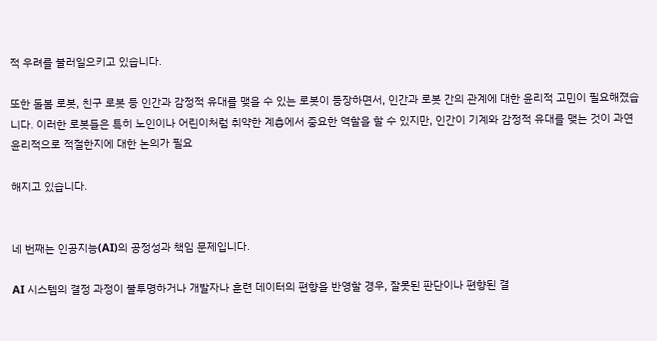적 우려를 불러일으키고 있습니다.

또한 돌봄 로봇, 친구 로봇 등 인간과 감정적 유대를 맺을 수 있는 로봇이 등장하면서, 인간과 로봇 간의 관계에 대한 윤리적 고민이 필요해졌습니다. 이러한 로봇들은 특히 노인이나 어린이처럼 취약한 계층에서 중요한 역할을 할 수 있지만, 인간이 기계와 감정적 유대를 맺는 것이 과연 윤리적으로 적절한지에 대한 논의가 필요

해지고 있습니다.


네 번째는 인공지능(AI)의 공정성과 책임 문제입니다.

AI 시스템의 결정 과정이 불투명하거나 개발자나 훈련 데이터의 편향을 반영할 경우, 잘못된 판단이나 편향된 결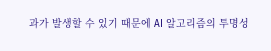과가 발생할 수 있기 때문에 AI 알고리즘의 투명성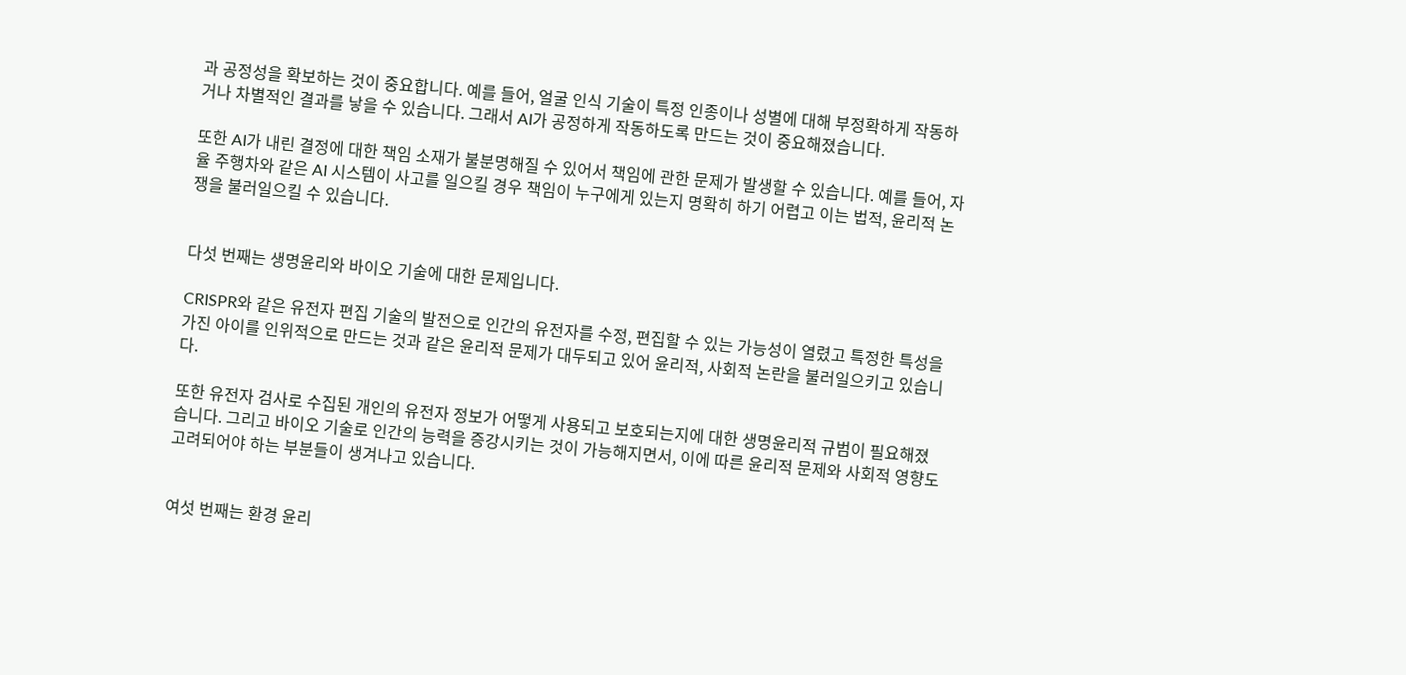과 공정성을 확보하는 것이 중요합니다. 예를 들어, 얼굴 인식 기술이 특정 인종이나 성별에 대해 부정확하게 작동하거나 차별적인 결과를 낳을 수 있습니다. 그래서 AI가 공정하게 작동하도록 만드는 것이 중요해졌습니다.

또한 AI가 내린 결정에 대한 책임 소재가 불분명해질 수 있어서 책임에 관한 문제가 발생할 수 있습니다. 예를 들어, 자율 주행차와 같은 AI 시스템이 사고를 일으킬 경우 책임이 누구에게 있는지 명확히 하기 어렵고 이는 법적, 윤리적 논쟁을 불러일으킬 수 있습니다.


다섯 번째는 생명윤리와 바이오 기술에 대한 문제입니다.

CRISPR와 같은 유전자 편집 기술의 발전으로 인간의 유전자를 수정, 편집할 수 있는 가능성이 열렸고 특정한 특성을 가진 아이를 인위적으로 만드는 것과 같은 윤리적 문제가 대두되고 있어 윤리적, 사회적 논란을 불러일으키고 있습니다.

또한 유전자 검사로 수집된 개인의 유전자 정보가 어떻게 사용되고 보호되는지에 대한 생명윤리적 규범이 필요해졌습니다. 그리고 바이오 기술로 인간의 능력을 증강시키는 것이 가능해지면서, 이에 따른 윤리적 문제와 사회적 영향도 고려되어야 하는 부분들이 생겨나고 있습니다.


여섯 번째는 환경 윤리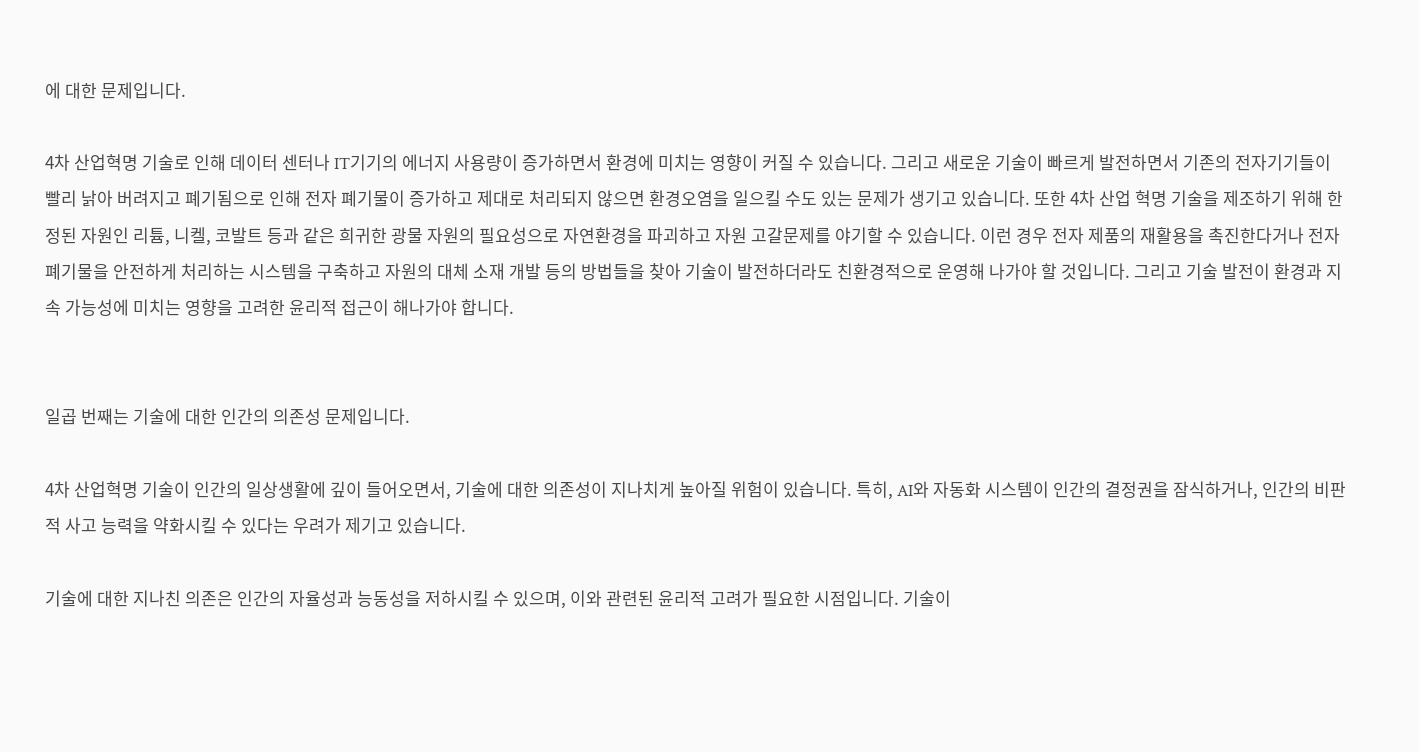에 대한 문제입니다.

4차 산업혁명 기술로 인해 데이터 센터나 IT기기의 에너지 사용량이 증가하면서 환경에 미치는 영향이 커질 수 있습니다. 그리고 새로운 기술이 빠르게 발전하면서 기존의 전자기기들이 빨리 낡아 버려지고 폐기됨으로 인해 전자 폐기물이 증가하고 제대로 처리되지 않으면 환경오염을 일으킬 수도 있는 문제가 생기고 있습니다. 또한 4차 산업 혁명 기술을 제조하기 위해 한정된 자원인 리튬, 니켈, 코발트 등과 같은 희귀한 광물 자원의 필요성으로 자연환경을 파괴하고 자원 고갈문제를 야기할 수 있습니다. 이런 경우 전자 제품의 재활용을 촉진한다거나 전자 폐기물을 안전하게 처리하는 시스템을 구축하고 자원의 대체 소재 개발 등의 방법들을 찾아 기술이 발전하더라도 친환경적으로 운영해 나가야 할 것입니다. 그리고 기술 발전이 환경과 지속 가능성에 미치는 영향을 고려한 윤리적 접근이 해나가야 합니다.


일곱 번째는 기술에 대한 인간의 의존성 문제입니다.

4차 산업혁명 기술이 인간의 일상생활에 깊이 들어오면서, 기술에 대한 의존성이 지나치게 높아질 위험이 있습니다. 특히, AI와 자동화 시스템이 인간의 결정권을 잠식하거나, 인간의 비판적 사고 능력을 약화시킬 수 있다는 우려가 제기고 있습니다.

기술에 대한 지나친 의존은 인간의 자율성과 능동성을 저하시킬 수 있으며, 이와 관련된 윤리적 고려가 필요한 시점입니다. 기술이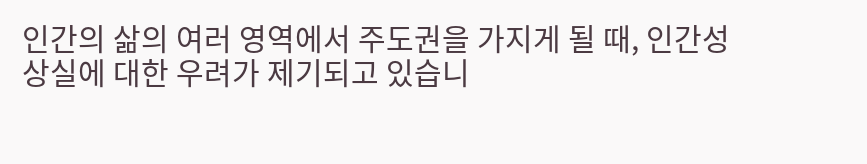인간의 삶의 여러 영역에서 주도권을 가지게 될 때, 인간성 상실에 대한 우려가 제기되고 있습니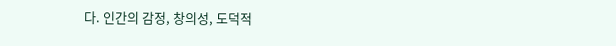다. 인간의 감정, 창의성, 도덕적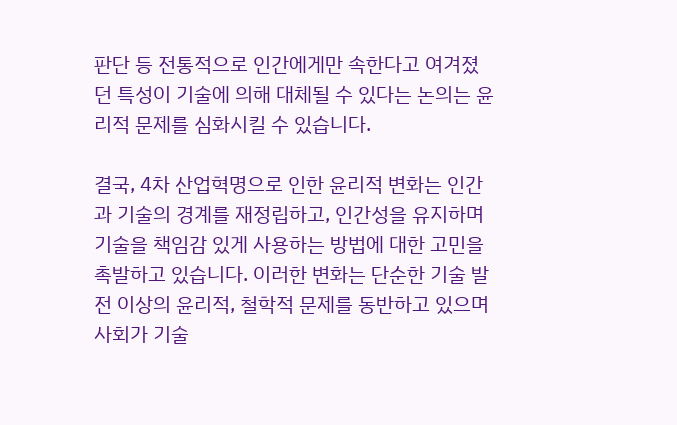판단 등 전통적으로 인간에게만 속한다고 여겨졌던 특성이 기술에 의해 대체될 수 있다는 논의는 윤리적 문제를 심화시킬 수 있습니다.

결국, 4차 산업혁명으로 인한 윤리적 변화는 인간과 기술의 경계를 재정립하고, 인간성을 유지하며 기술을 책임감 있게 사용하는 방법에 대한 고민을 촉발하고 있습니다. 이러한 변화는 단순한 기술 발전 이상의 윤리적, 철학적 문제를 동반하고 있으며 사회가 기술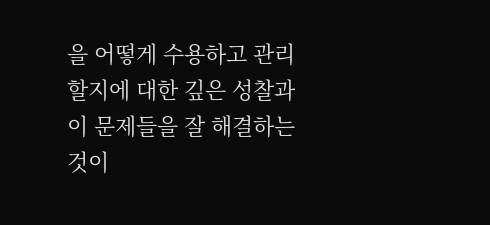을 어떻게 수용하고 관리할지에 대한 깊은 성찰과 이 문제들을 잘 해결하는 것이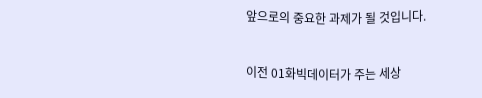앞으로의 중요한 과제가 될 것입니다.



이전 01화빅데이터가 주는 세상